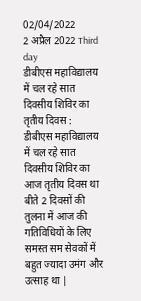02/04/2022
2 अप्रैल 2022 Third day
डीबीएस महाविद्यालय में चल रहे सात दिवसीय शिविर का तृतीय दिवस : डीबीएस महाविद्यालय में चल रहे सात दिवसीय शिविर का आज तृतीय दिवस था बीते 2 दिवसों की तुलना में आज की गतिविधियों के लिए समस्त सम सेवकों में बहुत ज्यादा उमंग और उत्साह था |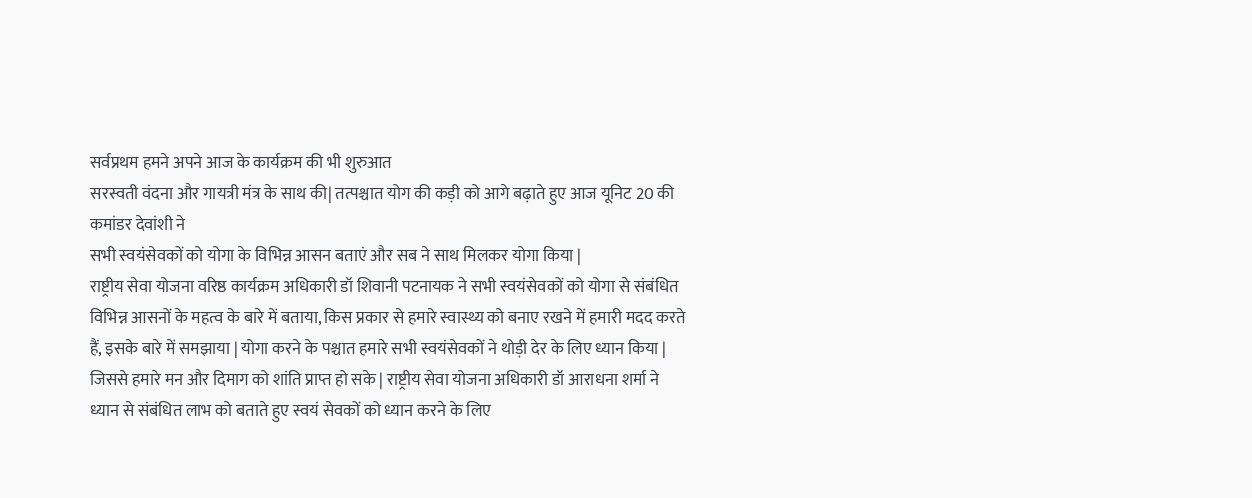सर्वप्रथम हमने अपने आज के कार्यक्रम की भी शुरुआत
सरस्वती वंदना और गायत्री मंत्र के साथ की| तत्पश्चात योग की कड़ी को आगे बढ़ाते हुए आज यूनिट 20 की कमांडर देवांशी ने
सभी स्वयंसेवकों को योगा के विभिन्न आसन बताएं और सब ने साथ मिलकर योगा किया |
राष्ट्रीय सेवा योजना वरिष्ठ कार्यक्रम अधिकारी डॉ शिवानी पटनायक ने सभी स्वयंसेवकों को योगा से संबंधित विभिन्न आसनों के महत्व के बारे में बताया, किस प्रकार से हमारे स्वास्थ्य को बनाए रखने में हमारी मदद करते हैं, इसके बारे में समझाया | योगा करने के पश्चात हमारे सभी स्वयंसेवकों ने थोड़ी देर के लिए ध्यान किया | जिससे हमारे मन और दिमाग को शांति प्राप्त हो सके | राष्ट्रीय सेवा योजना अधिकारी डॉ आराधना शर्मा ने ध्यान से संबंधित लाभ को बताते हुए स्वयं सेवकों को ध्यान करने के लिए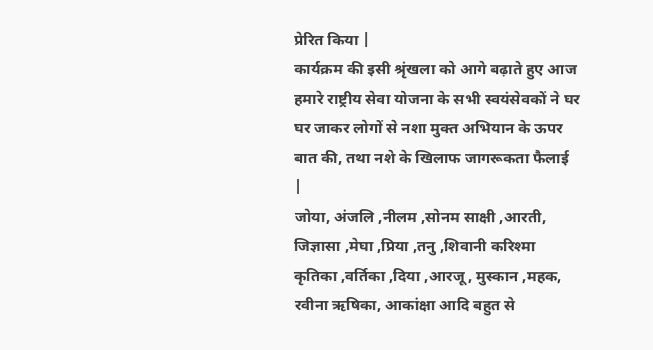प्रेरित किया |
कार्यक्रम की इसी श्रृंखला को आगे बढ़ाते हुए आज हमारे राष्ट्रीय सेवा योजना के सभी स्वयंसेवकों ने घर घर जाकर लोगों से नशा मुक्त अभियान के ऊपर बात की, तथा नशे के खिलाफ जागरूकता फैलाई |
जोया, अंजलि ,नीलम ,सोनम साक्षी ,आरती, जिज्ञासा ,मेघा ,प्रिया ,तनु ,शिवानी करिश्मा कृतिका ,वर्तिका ,दिया ,आरजू, मुस्कान ,महक, रवीना ऋषिका, आकांक्षा आदि बहुत से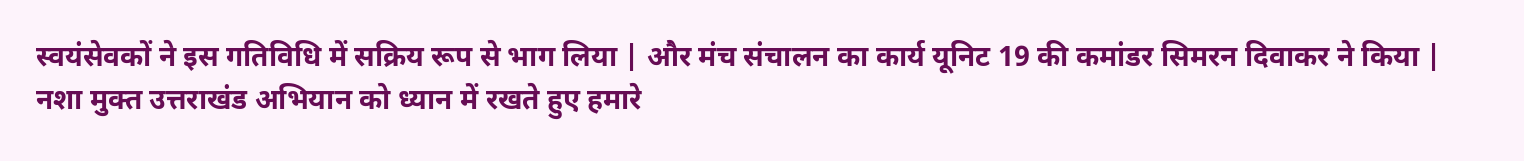स्वयंसेवकों ने इस गतिविधि में सक्रिय रूप से भाग लिया | और मंच संचालन का कार्य यूनिट 19 की कमांडर सिमरन दिवाकर ने किया |
नशा मुक्त उत्तराखंड अभियान को ध्यान में रखते हुए हमारे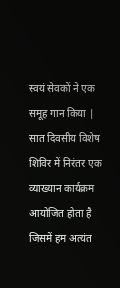स्वयं सेवकों ने एक समूह गान किया |
सात दिवसीय विशेष शिविर में निरंतर एक व्याख्यान कार्यक्रम आयोजित होता है जिसमें हम अत्यंत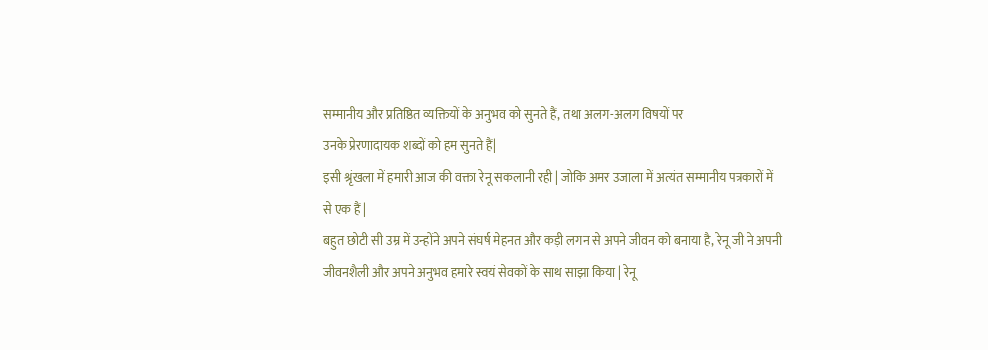सम्मानीय और प्रतिष्ठित व्यक्तियों के अनुभव को सुनते हैं, तथा अलग-अलग विषयों पर
उनके प्रेरणादायक शब्दों को हम सुनते हैं|
इसी श्रृंखला में हमारी आज की वक्ता रेनू सकलानी रही | जोकि अमर उजाला में अत्यंत सम्मानीय पत्रकारों में से एक हैं |
बहुत छोटी सी उम्र में उन्होंने अपने संघर्ष मेहनत और कड़ी लगन से अपने जीवन को बनाया है, रेनू जी ने अपनी जीवनशैली और अपने अनुभव हमारे स्वयं सेवकों के साथ साझा किया | रेनू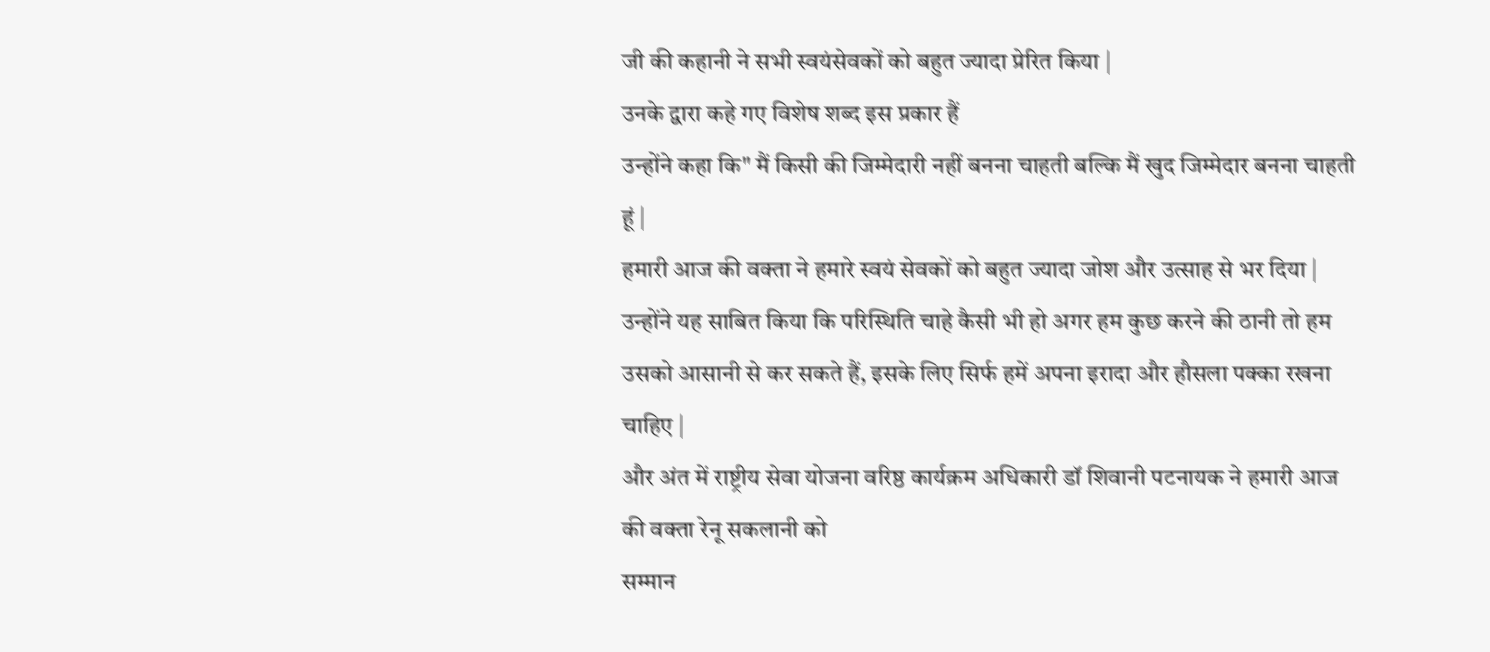जी की कहानी ने सभी स्वयंसेवकों को बहुत ज्यादा प्रेरित किया |
उनके द्वारा कहे गए विशेष शब्द इस प्रकार हैं
उन्होंने कहा कि" मैं किसी की जिम्मेदारी नहीं बनना चाहती बल्कि मैं खुद जिम्मेदार बनना चाहती हूं |
हमारी आज की वक्ता ने हमारे स्वयं सेवकों को बहुत ज्यादा जोश और उत्साह से भर दिया | उन्होंने यह साबित किया कि परिस्थिति चाहे कैसी भी हो अगर हम कुछ करने की ठानी तो हम उसको आसानी से कर सकते हैं, इसके लिए सिर्फ हमें अपना इरादा और हौसला पक्का रखना चाहिए |
और अंत में राष्ट्रीय सेवा योजना वरिष्ठ कार्यक्रम अधिकारी डॉ शिवानी पटनायक ने हमारी आज की वक्ता रेनू सकलानी को
सम्मान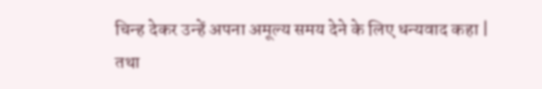चिन्ह देकर उन्हें अपना अमूल्य समय देने के लिए धन्यवाद कहा |
तथा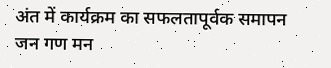अंत में कार्यक्रम का सफलतापूर्वक समापन जन गण मन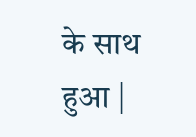के साथ हुआ |